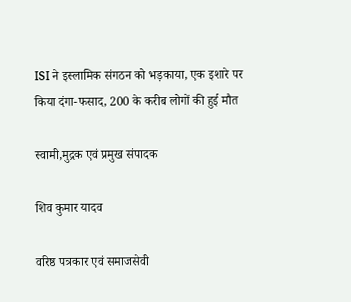ISI ने इस्लामिक संगठन को भड़काया, एक इशारे पर किया दंगा-फसाद, 200 के करीब लोगों की हुई मौत

स्वामी,मुद्रक एवं प्रमुख संपादक

शिव कुमार यादव

वरिष्ठ पत्रकार एवं समाजसेवी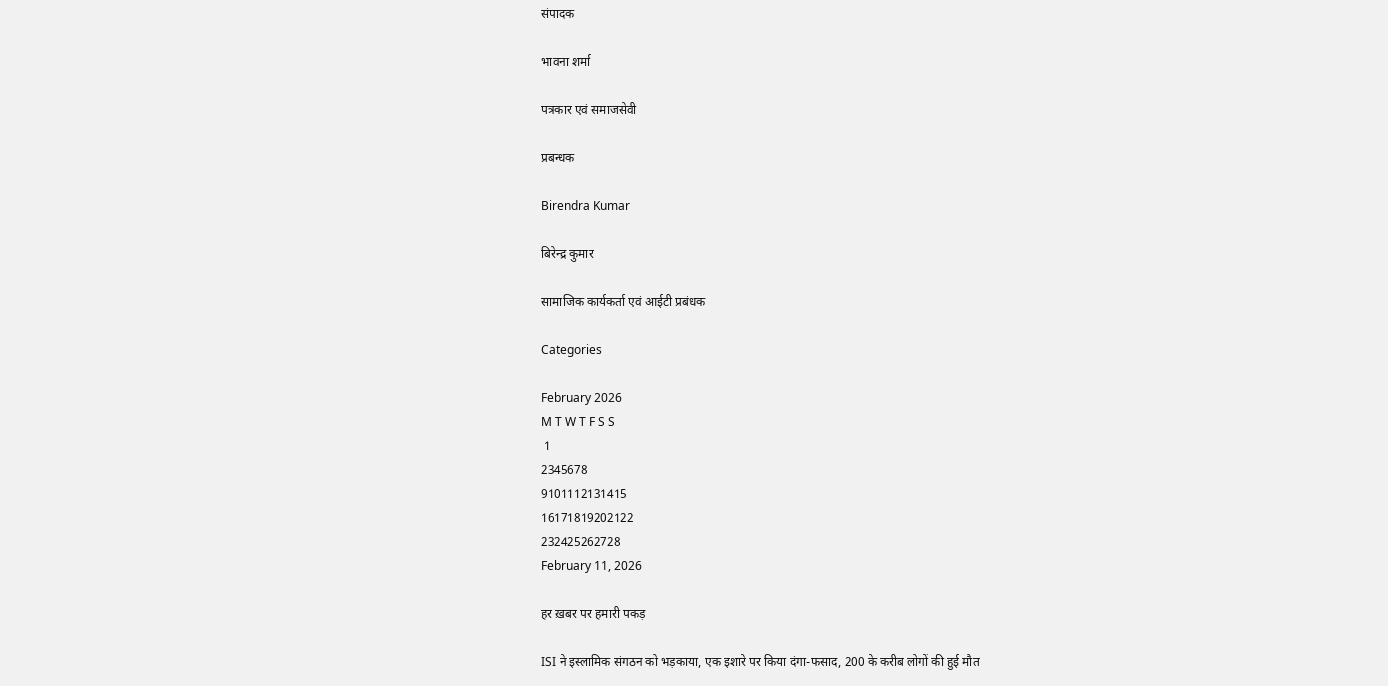संपादक

भावना शर्मा

पत्रकार एवं समाजसेवी

प्रबन्धक

Birendra Kumar

बिरेन्द्र कुमार

सामाजिक कार्यकर्ता एवं आईटी प्रबंधक

Categories

February 2026
M T W T F S S
 1
2345678
9101112131415
16171819202122
232425262728
February 11, 2026

हर ख़बर पर हमारी पकड़

ISI ने इस्लामिक संगठन को भड़काया, एक इशारे पर किया दंगा-फसाद, 200 के करीब लोगों की हुई मौत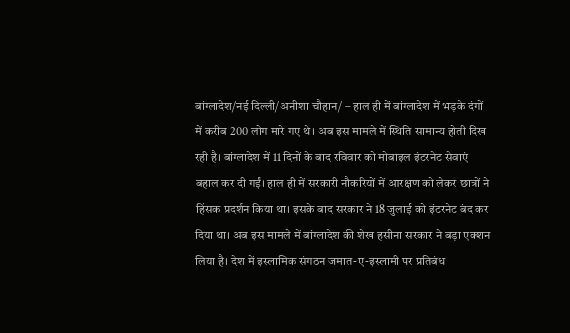बांग्लादेश/नई दिल्ली/अनीशा चौहान/ – हाल ही में बांग्लादेश में भड़के दंगों में करीब 200 लोग मारे गए थे। अब इस मामले में स्थिति सामान्य होती दिख रही है। बांग्लादेश में 11 दिनों के बाद रविवार को मोबाइल इंटरनेट सेवाएं बहाल कर दी गईं। हाल ही में सरकारी नौकरियों में आरक्षण को लेकर छात्रों ने हिंसक प्रदर्शन किया था। इसके बाद सरकार ने 18 जुलाई को इंटरनेट बंद कर दिया था। अब इस मामले में बांग्लादेश की शेख हसीना सरकार ने बड़ा एक्शन लिया है। देश में इस्लामिक संगठन जमात-ए-इस्लामी पर प्रतिबंध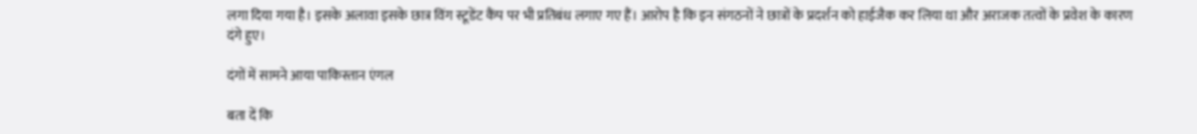लगा दिया गया है। इसके अलावा इसके छात्र विंग स्टूडेंट कैंप पर भी प्रतिबंध लगाए गए हैं। आरोप है कि इन संगठनों ने छात्रों के प्रदर्शन को हाईजैक कर लिया था और अराजक तत्वों के प्रवेश के कारण दंगे हुए।

दंगों में सामने आया पाकिस्तान एंगल

बता दें कि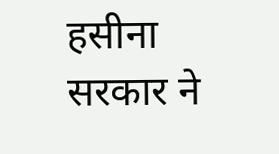हसीना सरकार ने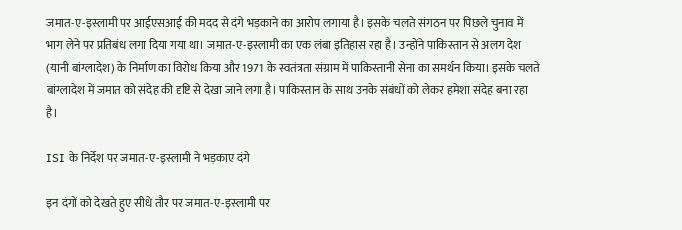जमात-ए-इस्लामी पर आईएसआई की मदद से दंगे भड़काने का आरोप लगाया है। इसके चलते संगठन पर पिछले चुनाव में भाग लेने पर प्रतिबंध लगा दिया गया था। जमात-ए-इस्लामी का एक लंबा इतिहास रहा है। उन्होंने पाकिस्तान से अलग देश (यानी बांग्लादेश) के निर्माण का विरोध किया और 1971 के स्वतंत्रता संग्राम में पाकिस्तानी सेना का समर्थन किया। इसके चलते बांग्लादेश में जमात को संदेह की दृष्टि से देखा जाने लगा है। पाकिस्तान के साथ उनके संबंधों को लेकर हमेशा संदेह बना रहा है।

ISI के निर्देश पर जमात-ए-इस्लामी ने भड़काए दंगे

इन दंगों को देखते हुए सीधे तौर पर जमात-ए-इस्लामी पर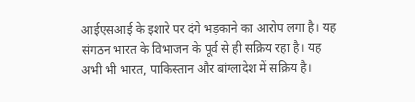आईएसआई के इशारे पर दंगे भड़काने का आरोप लगा है। यह संगठन भारत के विभाजन के पूर्व से ही सक्रिय रहा है। यह अभी भी भारत, पाकिस्तान और बांग्लादेश में सक्रिय है।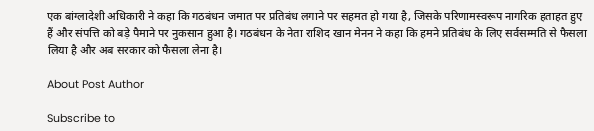एक बांग्लादेशी अधिकारी ने कहा कि गठबंधन जमात पर प्रतिबंध लगाने पर सहमत हो गया है, जिसके परिणामस्वरूप नागरिक हताहत हुए हैं और संपत्ति को बड़े पैमाने पर नुकसान हुआ है। गठबंधन के नेता राशिद खान मेनन ने कहा कि हमने प्रतिबंध के लिए सर्वसम्मति से फैसला लिया है और अब सरकार को फैसला लेना है।

About Post Author

Subscribe to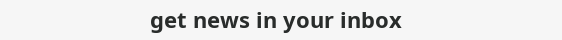get news in your inbox